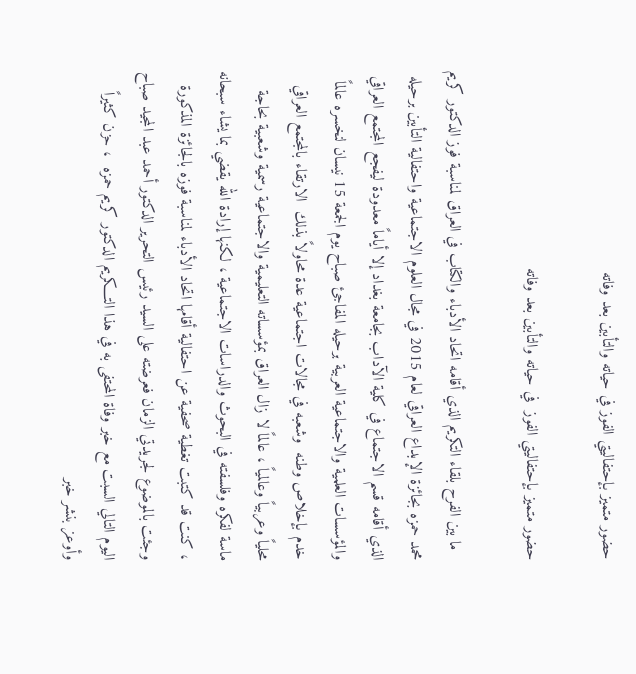حضور متميز بإحتفاليتي الفوز في حياته والتأبين بعد وفاته

حضور متميز بإحتفاليتي الفوز  في حياته والتأبين بعد وفاته

  ما بين الفرح بلقاء التكريم الذي أقامه اتحاد الأدباء والكتاب في العراق لمناسبة فوز الدكتور كريم محمد حمزه بجائزة الإبداع العراقي لعام 2015 في مجال العلوم الاجتماعية واحتفالية التأبين برحيله الذي أقامه قسم الاجتماع في كلية الآداب بجامعة بغداد إلا أياماً معدودة ليفجع المجتمع العراقي والمؤسسات العلمية والاجتماعية العربية برحيله المفاجئ صباح يوم الجمعة 15 نيسان لنخسره عالماً خدم بإخلاص وطنه  وشعبه في مجالات اجتماعية عدة محاولاً بذلك  الارتقاء بالمجتمع العراقي محلياً وعربياً وعالمياً ، عالماً لا زال العراق بمؤسساته التعليمية والاجتماعية رسمية وشعبية بحاجة ماسة لفكره وفلسفته في البحوث والدراسات الاجتماعية ، لكنها إرادة الله يقضي بما يشاء سبحانه ، كنت قد كتبت تغطية صحفية عن احتفالية أقامها اتحاد الأدباء لمناسبة فوزه بالجائزة المذكورة وجئت بالموضوع لجريدتي الزمان فعرضته على السيد رئيس التحرير الدكتور أحمد عبد المجيد صباح اليوم التالي السبت مع خبر وفاة المحتفى به في هذا التــــكريم الدكتور كريم حمزه  ، حزن كثيراً  وأوعز بنشر خبر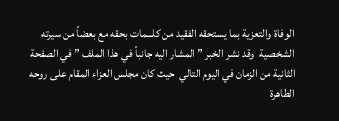الوفاة والتعزية بما يستحقه الفقيد من كلـــمات بحقه مع بعضاً من سيرته الشخصية  وقد نشر الخبر ” المشار اليه جانباً في هذا الملف ” في الصفحة الثانية من الزمان في اليوم التالي  حيث كان مجلس العزاء المقام على روحه الطاهرة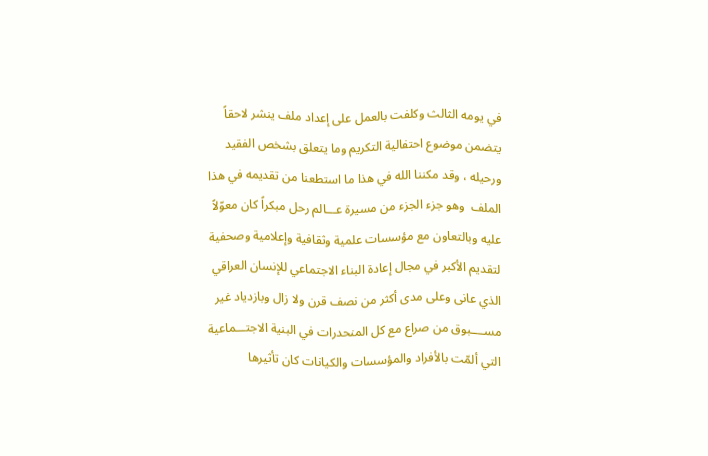في يومه الثالث وكلفت بالعمل على إعداد ملف ينشر لاحقاً يتضمن موضوع احتفالية التكريم وما يتعلق بشخص الفقيد ورحيله ، وقد مكننا الله في هذا ما استطعنا من تقديمه في هذا الملف  وهو جزء الجزء من مسيرة عـــالم رحل مبكراً كان معوّلاً عليه وبالتعاون مع مؤسسات علمية وثقافية وإعلامية وصحفية لتقديم الأكبر في مجال إعادة البناء الاجتماعي للإنسان العراقي الذي عانى وعلى مدى أكثر من نصف قرن ولا زال وبازدياد غير مســــبوق من صراع مع كل المنحدرات في البنية الاجتـــماعية التي ألمّت بالأفراد والمؤسسات والكيانات كان تأثيرها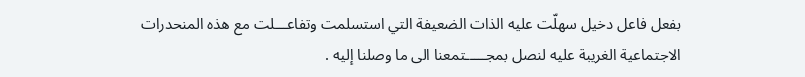بفعل فاعل دخيل سهلّت عليه الذات الضعيفة التي استسلمت وتفاعـــلت مع هذه المنحدرات الاجتماعية الغريبة عليه لنصل بمجـــــتمعنا الى ما وصلنا إليه .